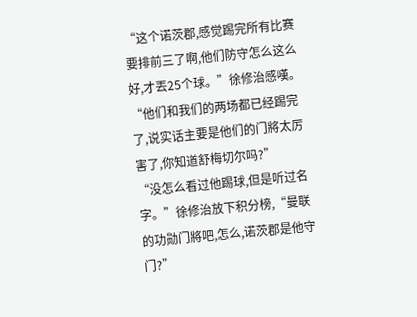“这个诺茨郡,感觉踢完所有比赛要排前三了啊,他们防守怎么这么好,才丟25个球。”徐修治感嘆。
“他们和我们的两场都已经踢完了,说实话主要是他们的门將太厉害了,你知道舒梅切尔吗?”
“没怎么看过他踢球,但是听过名字。”徐修治放下积分榜,“曼联的功勋门將吧,怎么,诺茨郡是他守门?”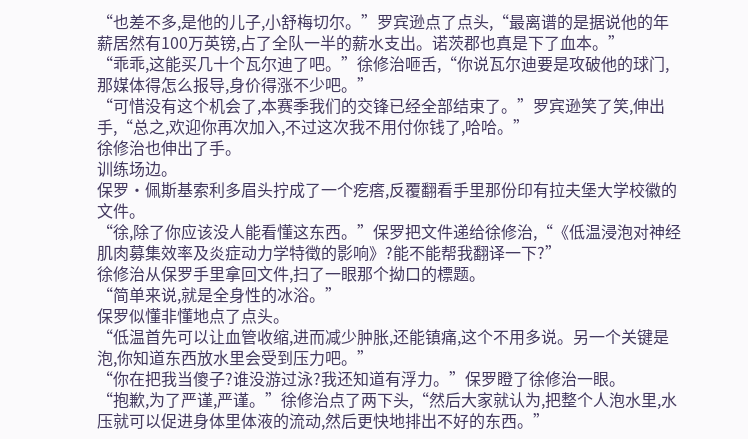“也差不多,是他的儿子,小舒梅切尔。”罗宾逊点了点头,“最离谱的是据说他的年薪居然有100万英镑,占了全队一半的薪水支出。诺茨郡也真是下了血本。”
“乖乖,这能买几十个瓦尔迪了吧。”徐修治咂舌,“你说瓦尔迪要是攻破他的球门,那媒体得怎么报导,身价得涨不少吧。”
“可惜没有这个机会了,本赛季我们的交锋已经全部结束了。”罗宾逊笑了笑,伸出手,“总之,欢迎你再次加入,不过这次我不用付你钱了,哈哈。”
徐修治也伸出了手。
训练场边。
保罗·佩斯基索利多眉头拧成了一个疙瘩,反覆翻看手里那份印有拉夫堡大学校徽的文件。
“徐,除了你应该没人能看懂这东西。”保罗把文件递给徐修治,“《低温浸泡对神经肌肉募集效率及炎症动力学特徵的影响》?能不能帮我翻译一下?”
徐修治从保罗手里拿回文件,扫了一眼那个拗口的標题。
“简单来说,就是全身性的冰浴。”
保罗似懂非懂地点了点头。
“低温首先可以让血管收缩,进而减少肿胀,还能镇痛,这个不用多说。另一个关键是泡,你知道东西放水里会受到压力吧。”
“你在把我当傻子?谁没游过泳?我还知道有浮力。”保罗瞪了徐修治一眼。
“抱歉,为了严谨,严谨。”徐修治点了两下头,“然后大家就认为,把整个人泡水里,水压就可以促进身体里体液的流动,然后更快地排出不好的东西。”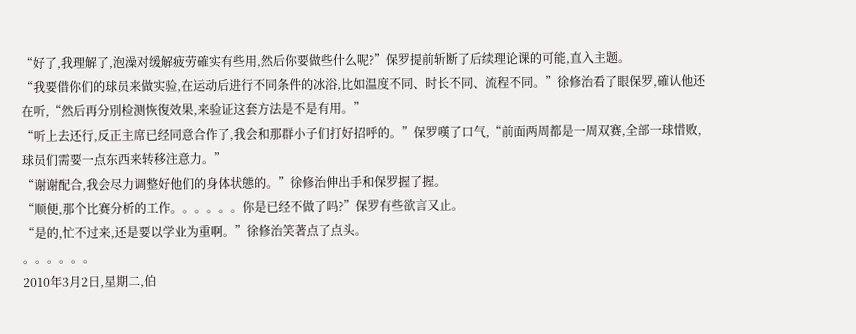“好了,我理解了,泡澡对缓解疲劳確实有些用,然后你要做些什么呢?”保罗提前斩断了后续理论课的可能,直入主题。
“我要借你们的球员来做实验,在运动后进行不同条件的冰浴,比如温度不同、时长不同、流程不同。”徐修治看了眼保罗,確认他还在听,“然后再分別检测恢復效果,来验证这套方法是不是有用。”
“听上去还行,反正主席已经同意合作了,我会和那群小子们打好招呼的。”保罗嘆了口气,“前面两周都是一周双赛,全部一球惜败,球员们需要一点东西来转移注意力。”
“谢谢配合,我会尽力调整好他们的身体状態的。”徐修治伸出手和保罗握了握。
“顺便,那个比赛分析的工作。。。。。。你是已经不做了吗?”保罗有些欲言又止。
“是的,忙不过来,还是要以学业为重啊。”徐修治笑著点了点头。
。。。。。。
2010年3月2日,星期二,伯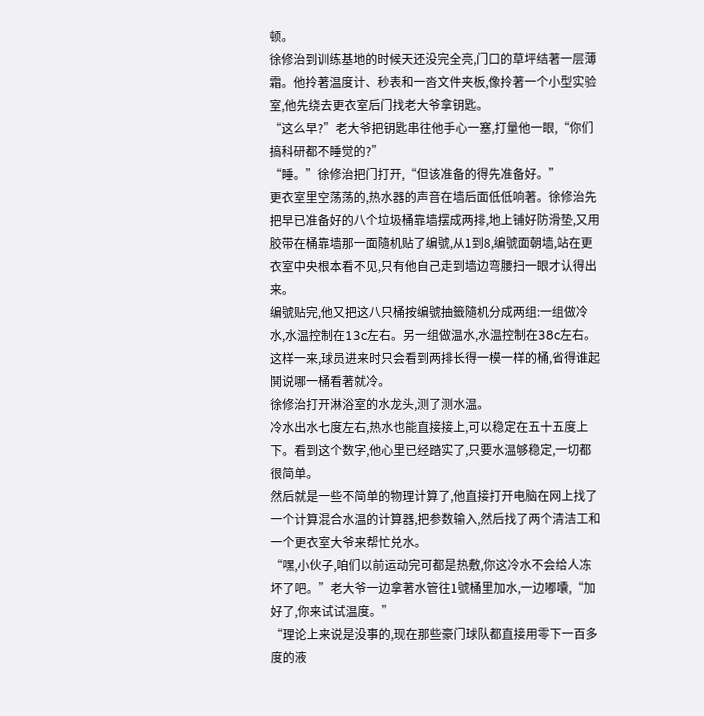顿。
徐修治到训练基地的时候天还没完全亮,门口的草坪结著一层薄霜。他拎著温度计、秒表和一沓文件夹板,像拎著一个小型实验室,他先绕去更衣室后门找老大爷拿钥匙。
“这么早?”老大爷把钥匙串往他手心一塞,打量他一眼,“你们搞科研都不睡觉的?”
“睡。”徐修治把门打开,“但该准备的得先准备好。”
更衣室里空荡荡的,热水器的声音在墙后面低低响著。徐修治先把早已准备好的八个垃圾桶靠墙摆成两排,地上铺好防滑垫,又用胶带在桶靠墙那一面隨机贴了编號,从1到8,编號面朝墙,站在更衣室中央根本看不见,只有他自己走到墙边弯腰扫一眼才认得出来。
编號贴完,他又把这八只桶按编號抽籤隨机分成两组:一组做冷水,水温控制在13c左右。另一组做温水,水温控制在38c左右。这样一来,球员进来时只会看到两排长得一模一样的桶,省得谁起鬨说哪一桶看著就冷。
徐修治打开淋浴室的水龙头,测了测水温。
冷水出水七度左右,热水也能直接接上,可以稳定在五十五度上下。看到这个数字,他心里已经踏实了,只要水温够稳定,一切都很简单。
然后就是一些不简单的物理计算了,他直接打开电脑在网上找了一个计算混合水温的计算器,把参数输入,然后找了两个清洁工和一个更衣室大爷来帮忙兑水。
“嘿,小伙子,咱们以前运动完可都是热敷,你这冷水不会给人冻坏了吧。”老大爷一边拿著水管往1號桶里加水,一边嘟囔,“加好了,你来试试温度。”
“理论上来说是没事的,现在那些豪门球队都直接用零下一百多度的液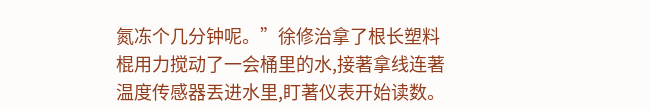氮冻个几分钟呢。”徐修治拿了根长塑料棍用力搅动了一会桶里的水,接著拿线连著温度传感器丟进水里,盯著仪表开始读数。